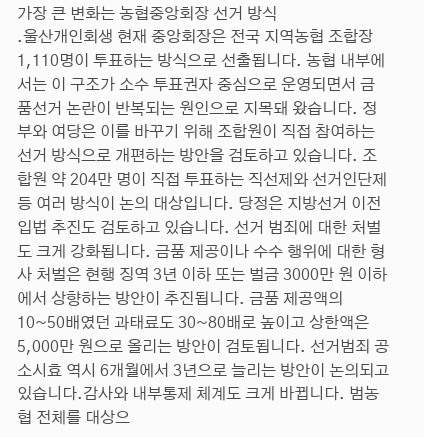가장 큰 변화는 농협중앙회장 선거 방식
.울산개인회생 현재 중앙회장은 전국 지역농협 조합장 1,110명이 투표하는 방식으로 선출됩니다. 농협 내부에서는 이 구조가 소수 투표권자 중심으로 운영되면서 금품선거 논란이 반복되는 원인으로 지목돼 왔습니다. 정부와 여당은 이를 바꾸기 위해 조합원이 직접 참여하는 선거 방식으로 개편하는 방안을 검토하고 있습니다. 조합원 약 204만 명이 직접 투표하는 직선제와 선거인단제 등 여러 방식이 논의 대상입니다. 당정은 지방선거 이전 입법 추진도 검토하고 있습니다. 선거 범죄에 대한 처벌도 크게 강화됩니다. 금품 제공이나 수수 행위에 대한 형사 처벌은 현행 징역 3년 이하 또는 벌금 3000만 원 이하에서 상향하는 방안이 추진됩니다. 금품 제공액의 10~50배였던 과태료도 30~80배로 높이고 상한액은 5,000만 원으로 올리는 방안이 검토됩니다. 선거범죄 공소시효 역시 6개월에서 3년으로 늘리는 방안이 논의되고 있습니다.감사와 내부통제 체계도 크게 바뀝니다. 범농협 전체를 대상으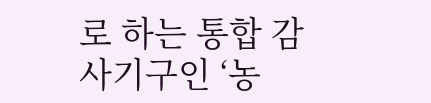로 하는 통합 감사기구인 ‘농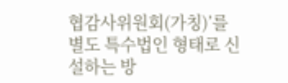협감사위원회(가칭)’를 별도 특수법인 형태로 신설하는 방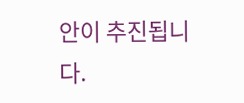안이 추진됩니다.